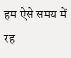हम ऐसे समय में रह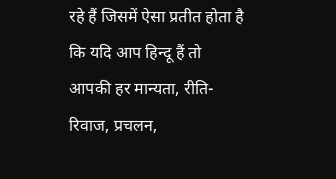रहे हैं जिसमें ऐसा प्रतीत होता है कि यदि आप हिन्दू हैं तो आपकी हर मान्यता, रीति-रिवाज, प्रचलन,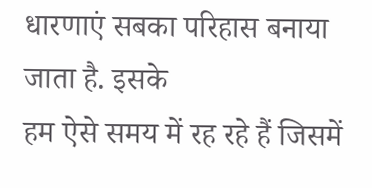धारणाएं सबका परिहास बनाया जाता है. इसके
हम ऐसे समय में रह रहे हैं जिसमें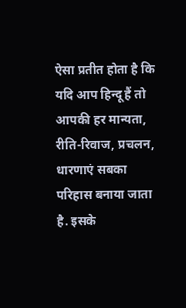ऐसा प्रतीत होता है कि यदि आप हिन्दू हैं तो आपकी हर मान्यता, रीति-रिवाज, प्रचलन, धारणाएं सबका परिहास बनाया जाता है. इसके